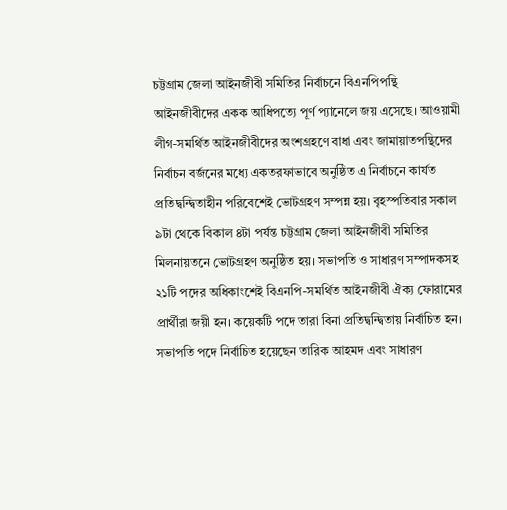চট্টগ্রাম জেলা আইনজীবী সমিতির নির্বাচনে বিএনপিপন্থি আইনজীবীদের একক আধিপত্যে পূর্ণ প্যানেলে জয় এসেছে। আওয়ামী লীগ-সমর্থিত আইনজীবীদের অংশগ্রহণে বাধা এবং জামায়াতপন্থিদের নির্বাচন বর্জনের মধ্যে একতরফাভাবে অনুষ্ঠিত এ নির্বাচনে কার্যত প্রতিদ্বন্দ্বিতাহীন পরিবেশেই ভোটগ্রহণ সম্পন্ন হয়। বৃহস্পতিবার সকাল ৯টা থেকে বিকাল ৪টা পর্যন্ত চট্টগ্রাম জেলা আইনজীবী সমিতির মিলনায়তনে ভোটগ্রহণ অনুষ্ঠিত হয়। সভাপতি ও সাধারণ সম্পাদকসহ ২১টি পদের অধিকাংশেই বিএনপি-সমর্থিত আইনজীবী ঐক্য ফোরামের প্রার্থীরা জয়ী হন। কয়েকটি পদে তারা বিনা প্রতিদ্বন্দ্বিতায় নির্বাচিত হন। সভাপতি পদে নির্বাচিত হয়েছেন তারিক আহমদ এবং সাধারণ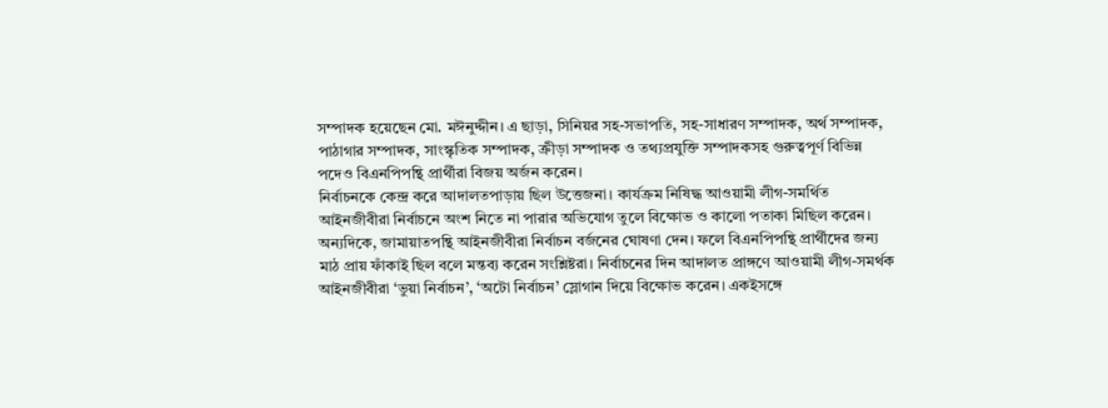সম্পাদক হয়েছেন মো. মঈনুদ্দীন। এ ছাড়া, সিনিয়র সহ-সভাপতি, সহ-সাধারণ সম্পাদক, অর্থ সম্পাদক, পাঠাগার সম্পাদক, সাংস্কৃতিক সম্পাদক, ক্রীড়া সম্পাদক ও তথ্যপ্রযুক্তি সম্পাদকসহ গুরুত্বপূর্ণ বিভিন্ন পদেও বিএনপিপন্থি প্রার্থীরা বিজয় অর্জন করেন।
নির্বাচনকে কেন্দ্র করে আদালতপাড়ায় ছিল উত্তেজনা। কার্যক্রম নিষিদ্ধ আওয়ামী লীগ-সমর্থিত আইনজীবীরা নির্বাচনে অংশ নিতে না পারার অভিযোগ তুলে বিক্ষোভ ও কালো পতাকা মিছিল করেন। অন্যদিকে, জামায়াতপন্থি আইনজীবীরা নির্বাচন বর্জনের ঘোষণা দেন। ফলে বিএনপিপন্থি প্রার্থীদের জন্য মাঠ প্রায় ফাঁকাই ছিল বলে মন্তব্য করেন সংশ্লিষ্টরা। নির্বাচনের দিন আদালত প্রাঙ্গণে আওয়ামী লীগ-সমর্থক আইনজীবীরা ‘ভুয়া নির্বাচন’, ‘অটো নির্বাচন’ স্লোগান দিয়ে বিক্ষোভ করেন। একইসঙ্গে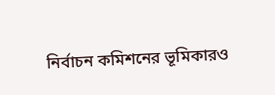নির্বাচন কমিশনের ভূমিকারও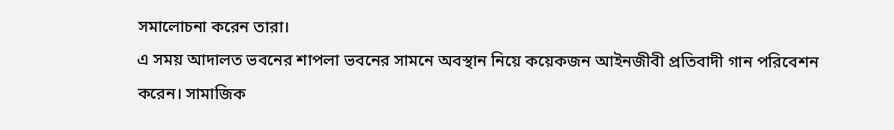সমালোচনা করেন তারা।
এ সময় আদালত ভবনের শাপলা ভবনের সামনে অবস্থান নিয়ে কয়েকজন আইনজীবী প্রতিবাদী গান পরিবেশন করেন। সামাজিক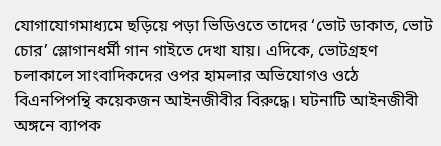যোগাযোগমাধ্যমে ছড়িয়ে পড়া ভিডিওতে তাদের ‘ভোট ডাকাত, ভোট চোর’ স্লোগানধর্মী গান গাইতে দেখা যায়। এদিকে, ভোটগ্রহণ চলাকালে সাংবাদিকদের ওপর হামলার অভিযোগও ওঠে বিএনপিপন্থি কয়েকজন আইনজীবীর বিরুদ্ধে। ঘটনাটি আইনজীবী অঙ্গনে ব্যাপক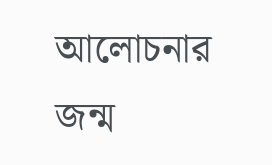আলোচনার জন্ম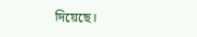দিয়েছে।